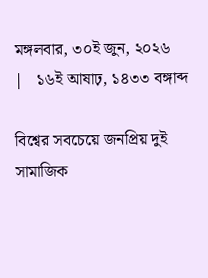মঙ্গলবার, ৩০ই জুন, ২০২৬   |   ১৬ই আষাঢ়, ১৪৩৩ বঙ্গাব্দ

বিশ্বের সবচেয়ে জনপ্রিয় দুই সামাজিক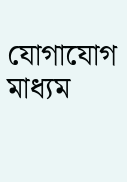যোগাযোগ মাধ্যম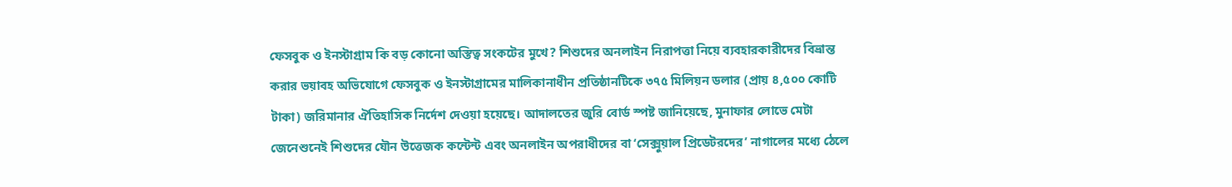ফেসবুক ও ইনস্টাগ্রাম কি বড় কোনো অস্তিত্ব সংকটের মুখে? শিশুদের অনলাইন নিরাপত্তা নিয়ে ব্যবহারকারীদের বিভ্রান্ত করার ভয়াবহ অভিযোগে ফেসবুক ও ইনস্টাগ্রামের মালিকানাধীন প্রতিষ্ঠানটিকে ৩৭৫ মিলিয়ন ডলার (প্রায় ৪,৫০০ কোটি টাকা) জরিমানার ঐতিহাসিক নির্দেশ দেওয়া হয়েছে। আদালতের জুরি বোর্ড স্পষ্ট জানিয়েছে, মুনাফার লোভে মেটা জেনেশুনেই শিশুদের যৌন উত্তেজক কন্টেন্ট এবং অনলাইন অপরাধীদের বা ‘সেক্সুয়াল প্রিডেটরদের’ নাগালের মধ্যে ঠেলে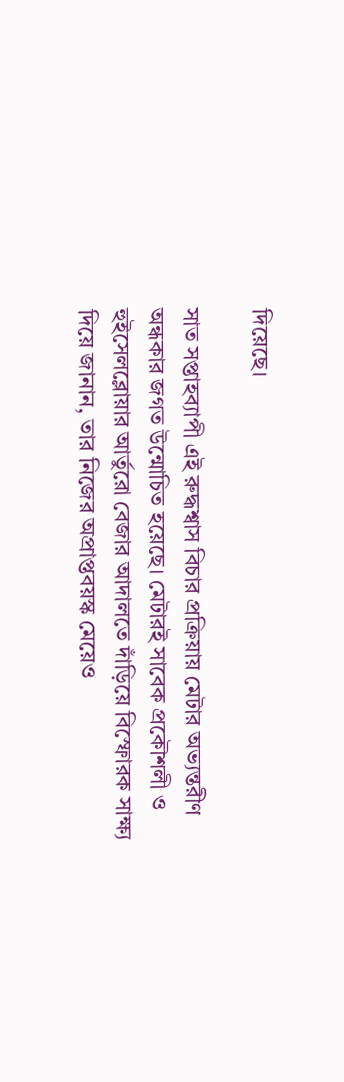দিয়েছে।

সাত সপ্তাহব্যাপী এই রুদ্ধশ্বাস বিচার প্রক্রিয়ায় মেটার অভ্যন্তরীণ অন্ধকার জগত উন্মোচিত হয়েছে। মেটারই সাবেক প্রকৌশলী ও হুইসেলব্লোয়ার আর্তুরো বেজার আদালতে দাঁড়িয়ে বিস্ফোরক সাক্ষ্য দিয়ে জানান, তার নিজের অপ্রাপ্তবয়স্ক মেয়েও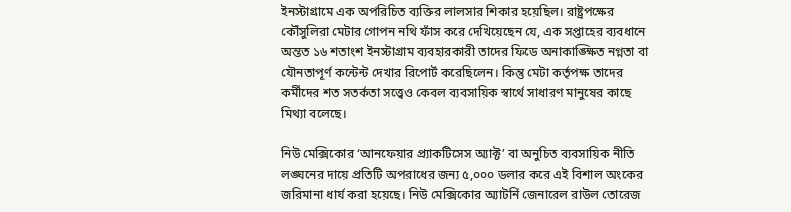ইনস্টাগ্রামে এক অপরিচিত ব্যক্তির লালসার শিকার হয়েছিল। রাষ্ট্রপক্ষের কৌঁসুলিরা মেটার গোপন নথি ফাঁস করে দেখিয়েছেন যে, এক সপ্তাহের ব্যবধানে অন্তত ১৬ শতাংশ ইনস্টাগ্রাম ব্যবহারকারী তাদের ফিডে অনাকাঙ্ক্ষিত নগ্নতা বা যৌনতাপূর্ণ কন্টেন্ট দেখার রিপোর্ট করেছিলেন। কিন্তু মেটা কর্তৃপক্ষ তাদের কর্মীদের শত সতর্কতা সত্ত্বেও কেবল ব্যবসায়িক স্বার্থে সাধারণ মানুষের কাছে মিথ্যা বলেছে।

নিউ মেক্সিকোর ‘আনফেয়ার প্র্যাকটিসেস অ্যাক্ট’ বা অনুচিত ব্যবসায়িক নীতি লঙ্ঘনের দায়ে প্রতিটি অপরাধের জন্য ৫,০০০ ডলার করে এই বিশাল অংকের জরিমানা ধার্য করা হয়েছে। নিউ মেক্সিকোর অ্যাটর্নি জেনারেল রাউল তোরেজ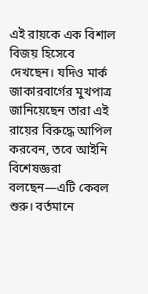এই রায়কে এক বিশাল বিজয় হিসেবে দেখছেন। যদিও মার্ক জাকারবার্গের মুখপাত্র জানিয়েছেন তারা এই রায়ের বিরুদ্ধে আপিল করবেন, তবে আইনি বিশেষজ্ঞরা বলছেন—এটি কেবল শুরু। বর্তমানে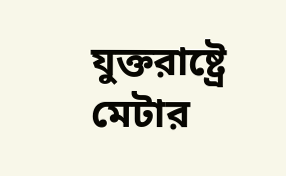যুক্তরাষ্ট্রে মেটার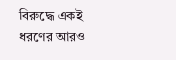বিরুদ্ধে একই ধরণের আরও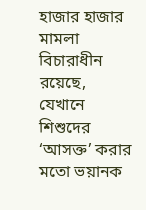হাজার হাজার মামলা বিচারাধীন রয়েছে, যেখানে শিশুদের ‘আসক্ত’ করার মতো ভয়ানক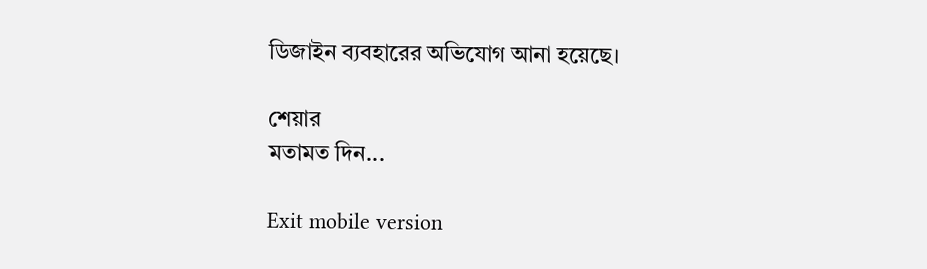ডিজাইন ব্যবহারের অভিযোগ আনা হয়েছে।

শেয়ার
মতামত দিন...

Exit mobile version